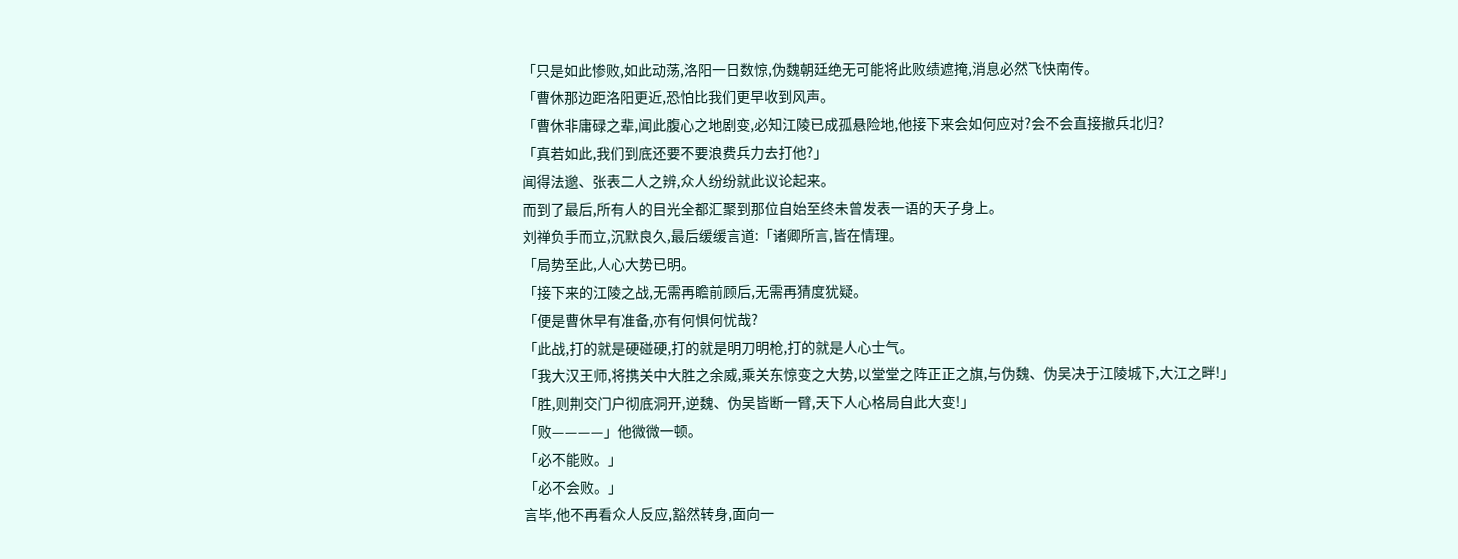「只是如此惨败,如此动荡,洛阳一日数惊,伪魏朝廷绝无可能将此败绩遮掩,消息必然飞快南传。
「曹休那边距洛阳更近,恐怕比我们更早收到风声。
「曹休非庸碌之辈,闻此腹心之地剧变,必知江陵已成孤悬险地,他接下来会如何应对?会不会直接撤兵北归?
「真若如此,我们到底还要不要浪费兵力去打他?」
闻得法邈、张表二人之辨,众人纷纷就此议论起来。
而到了最后,所有人的目光全都汇聚到那位自始至终未曾发表一语的天子身上。
刘禅负手而立,沉默良久,最后缓缓言道:「诸卿所言,皆在情理。
「局势至此,人心大势已明。
「接下来的江陵之战,无需再瞻前顾后,无需再猜度犹疑。
「便是曹休早有准备,亦有何惧何忧哉?
「此战,打的就是硬碰硬,打的就是明刀明枪,打的就是人心士气。
「我大汉王师,将携关中大胜之余威,乘关东惊变之大势,以堂堂之阵正正之旗,与伪魏、伪吴决于江陵城下,大江之畔!」
「胜,则荆交门户彻底洞开,逆魏、伪吴皆断一臂,天下人心格局自此大变!」
「败————」他微微一顿。
「必不能败。」
「必不会败。」
言毕,他不再看众人反应,豁然转身,面向一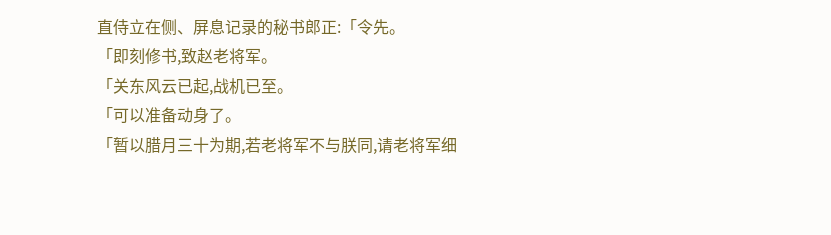直侍立在侧、屏息记录的秘书郎正:「令先。
「即刻修书,致赵老将军。
「关东风云已起,战机已至。
「可以准备动身了。
「暂以腊月三十为期,若老将军不与朕同,请老将军细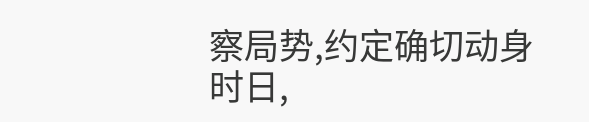察局势,约定确切动身时日,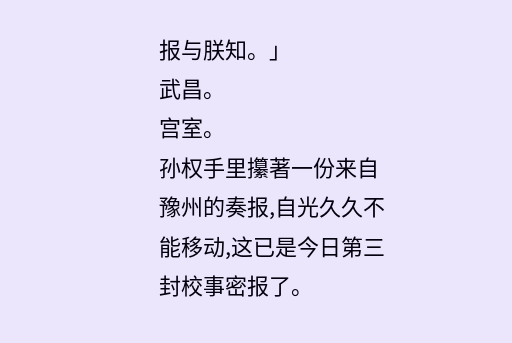报与朕知。」
武昌。
宫室。
孙权手里攥著一份来自豫州的奏报,自光久久不能移动,这已是今日第三封校事密报了。